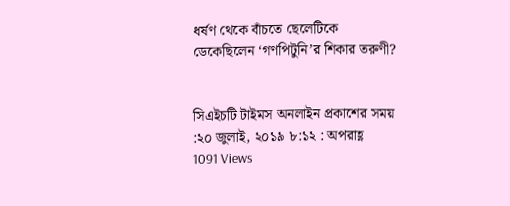ধর্ষণ থেকে বাঁচতে ছেলেটিকে ডেকেছিলেন ‘গণপিটুনি’র শিকার তরুণী?


সিএইচটি টাইমস অনলাইন প্রকাশের সময় :২০ জুলাই, ২০১৯ ৮:১২ : অপরাহ্ণ 1091 Views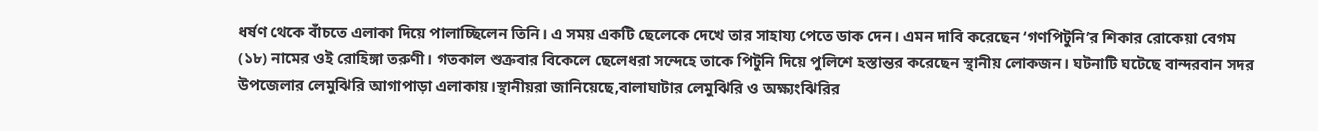ধর্ষণ থেকে বাঁচতে এলাকা দিয়ে পালাচ্ছিলেন তিনি। এ সময় একটি ছেলেকে দেখে তার সাহায্য পেতে ডাক দেন। এমন দাবি করেছেন ‘গণপিটুনি’র শিকার রোকেয়া বেগম (১৮) নামের ওই রোহিঙ্গা তরুণী। গতকাল শুক্রবার বিকেলে ছেলেধরা সন্দেহে তাকে পিটুনি দিয়ে পুলিশে হস্তান্তর করেছেন স্থানীয় লোকজন। ঘটনাটি ঘটেছে বান্দরবান সদর উপজেলার লেমুঝিরি আগাপাড়া এলাকায়।স্থানীয়রা জানিয়েছে,বালাঘাটার লেমুঝিরি ও অক্ষ্যংঝিরির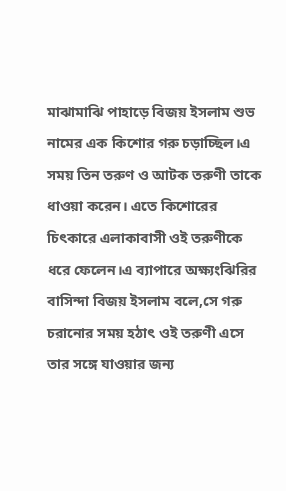মাঝামাঝি পাহাড়ে বিজয় ইসলাম শুভ নামের এক কিশোর গরু চড়াচ্ছিল।এ সময় তিন তরুণ ও আটক তরুণী তাকে ধাওয়া করেন। এতে কিশোরের চিৎকারে এলাকাবাসী ওই তরুণীকে ধরে ফেলেন।এ ব্যাপারে অক্ষ্যংঝিরির বাসিন্দা বিজয় ইসলাম বলে,সে গরু চরানোর সময় হঠাৎ ওই তরুণী এসে তার সঙ্গে যাওয়ার জন্য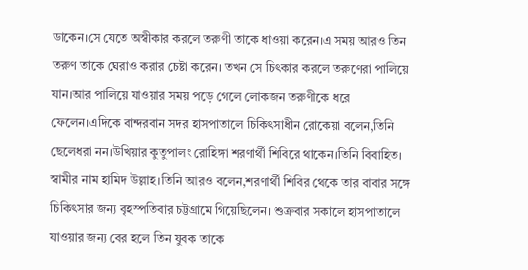ডাকেন।সে যেতে অস্বীকার করলে তরুণী তাকে ধাওয়া করেন।এ সময় আরও তিন তরুণ তাকে ঘেরাও করার চেষ্টা করেন। তখন সে চিৎকার করলে তরুণেরা পালিয়ে যান।আর পালিয়ে যাওয়ার সময় পড়ে গেলে লোকজন তরুণীকে ধরে ফেলেন।এদিকে বান্দরবান সদর হাসপাতালে চিকিৎসাধীন রোকেয়া বলেন,তিনি ছেলেধরা নন।উখিয়ার কুতুপালং রোহিঙ্গা শরণার্থী শিবিরে থাকেন।তিনি বিবাহিত। স্বামীর নাম হামিদ উল্লাহ।তিনি আরও বলেন,শরণার্থী শিবির থেকে তার বাবার সঙ্গে চিকিৎসার জন্য বৃহস্পতিবার চট্টগ্রামে গিয়েছিলেন। শুক্রবার সকালে হাসপাতালে যাওয়ার জন্য বের হলে তিন যুবক তাকে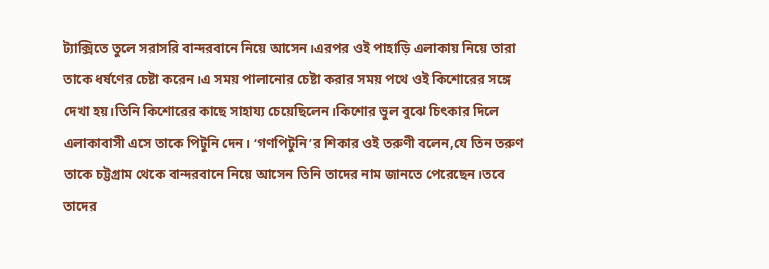ট্যাক্সিতে তুলে সরাসরি বান্দরবানে নিয়ে আসেন।এরপর ওই পাহাড়ি এলাকায় নিয়ে তারা তাকে ধর্ষণের চেষ্টা করেন।এ সময় পালানোর চেষ্টা করার সময় পথে ওই কিশোরের সঙ্গে দেখা হয়।তিনি কিশোরের কাছে সাহায্য চেয়েছিলেন।কিশোর ভুল বুঝে চিৎকার দিলে এলাকাবাসী এসে তাকে পিটুনি দেন। ‘গণপিটুনি’র শিকার ওই তরুণী বলেন,যে তিন তরুণ তাকে চট্টগ্রাম থেকে বান্দরবানে নিয়ে আসেন তিনি তাদের নাম জানতে পেরেছেন।তবে তাদের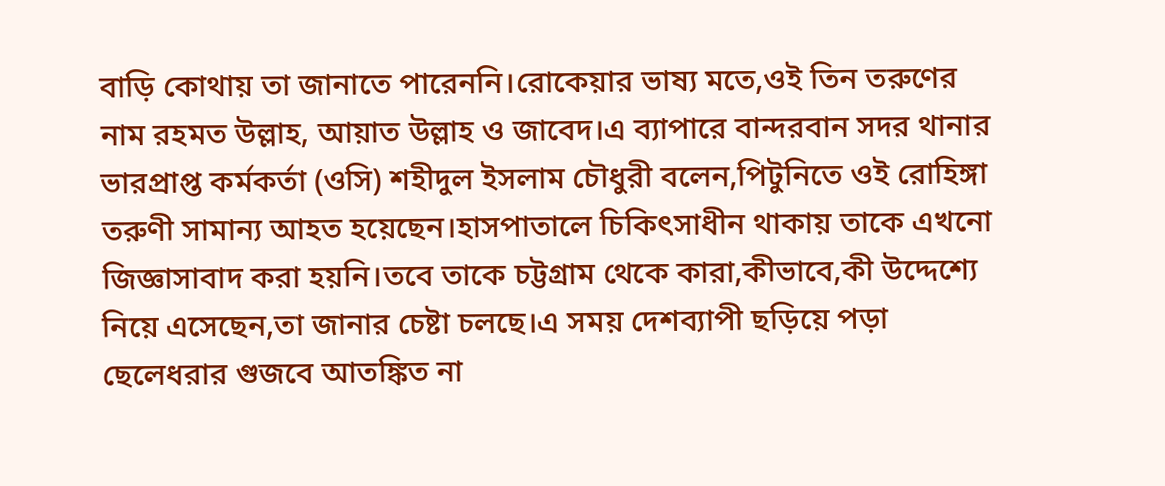বাড়ি কোথায় তা জানাতে পারেননি।রোকেয়ার ভাষ্য মতে,ওই তিন তরুণের নাম রহমত উল্লাহ, আয়াত উল্লাহ ও জাবেদ।এ ব্যাপারে বান্দরবান সদর থানার ভারপ্রাপ্ত কর্মকর্তা (ওসি) শহীদুল ইসলাম চৌধুরী বলেন,পিটুনিতে ওই রোহিঙ্গা তরুণী সামান্য আহত হয়েছেন।হাসপাতালে চিকিৎসাধীন থাকায় তাকে এখনো জিজ্ঞাসাবাদ করা হয়নি।তবে তাকে চট্টগ্রাম থেকে কারা,কীভাবে,কী উদ্দেশ্যে নিয়ে এসেছেন,তা জানার চেষ্টা চলছে।এ সময় দেশব্যাপী ছড়িয়ে পড়া ছেলেধরার গুজবে আতঙ্কিত না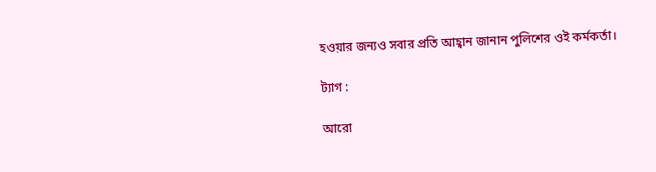হওয়ার জন্যও সবার প্রতি আহ্বান জানান পুলিশের ওই কর্মকর্তা।

ট্যাগ :

আরো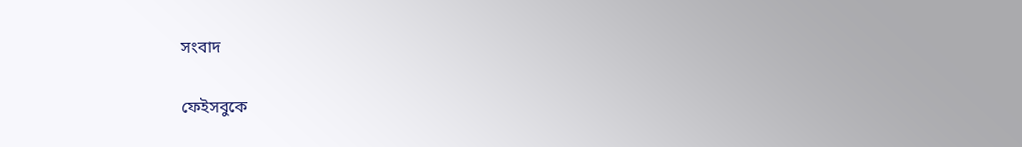সংবাদ

ফেইসবুকে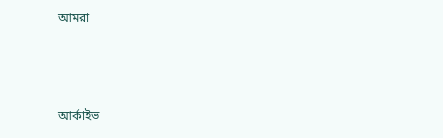আমরা



আর্কাইভ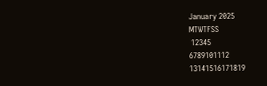January 2025
MTWTFSS
 12345
6789101112
13141516171819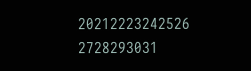20212223242526
2728293031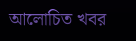আলোচিত খবর